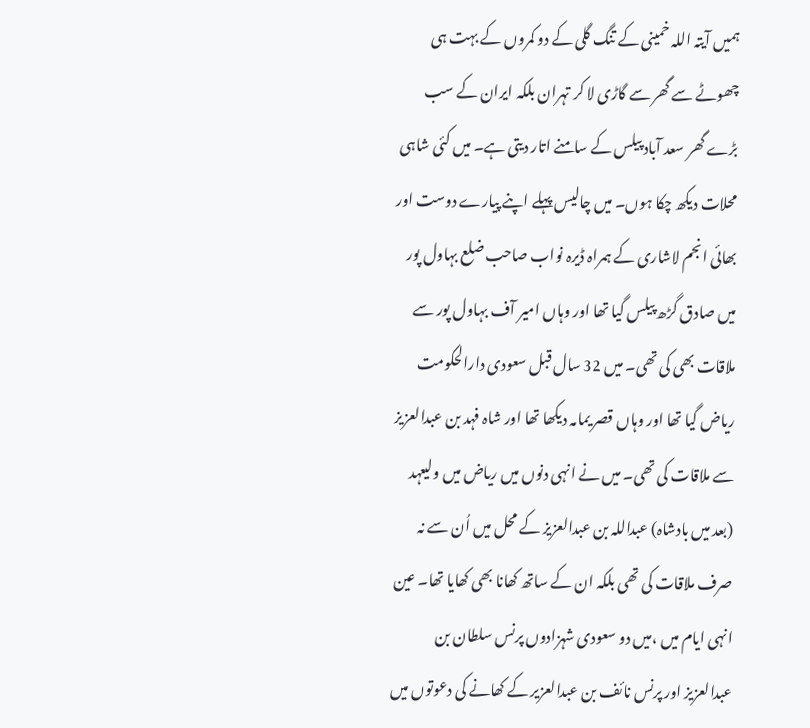ہمیں آیتہ اللہ خمینی کے تنگ گلی کے دو کمروں کے بہت ہی چھوٹے سے گھر سے گاڑی لا کر تہران بلکہ ایران کے سب بڑے گھر سعد آباد پیلس کے سامنے اتار دیتی ہے۔ میں کئی شاہی محلات دیکھ چکا ہوں۔ میں چالیس پہلے اپنے پیارے دوست اور بھائی انجم لاشاری کے ہمراہ ڈیرہ نواب صاحب ضلع بہاول پور میں صادق گڑھ پیلس گیا تھا اور وہاں امیر آف بہاول پور سے ملاقات بھی کی تھی۔ میں 32 سال قبل سعودی دارالحکومت ریاض گیا تھا اور وہاں قصر یمامہ دیکھا تھا اور شاہ فہد بن عبدالعزیز سے ملاقات کی تھی۔ میں نے انہی دنوں میں ریاض میں ولیعہد (بعد میں بادشاہ) عبداللہ بن عبدالعزیز کے محل میں اُن سے نہ صرف ملاقات کی تھی بلکہ ان کے ساتھ کھانا بھی کھایا تھا۔ عین انہی ایام میں ،میں دو سعودی شہزادوں پرنس سلطان بن عبدالعزیز اور پرنس نائف بن عبدالعزیر کے کھانے کی دعوتوں میں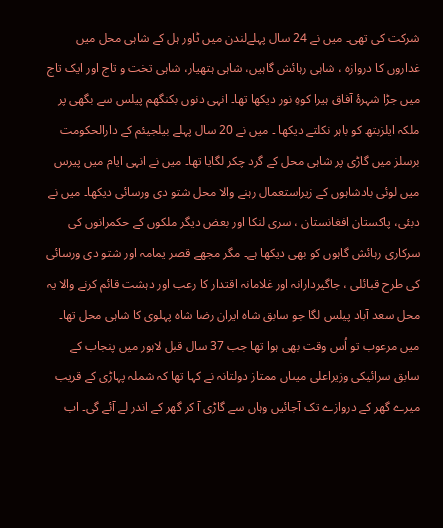شرکت کی تھی۔ میں نے 24 سال پہلےلندن میں ٹاور ہل کے شاہی محل میں غداروں کا دروازہ ، شاہی رہائش گاہیں، شاہی ہتھیار، شاہی تخت و تاج اور ایک تاج میں جڑا شہرۂ آفاق ہیرا کوہِ نور دیکھا تھا۔ انہی دنوں بکنگھم پیلس سے بگھی پر ملکہ ایلزبتھ کو باہر نکلتے دیکھا ۔ میں نے 20 سال پہلے بیلجیئم کے دارالحکومت برسلز میں گاڑی پر شاہی محل کے گرد چکر لگایا تھا۔ میں نے انہی ایام میں پیرس میں لوئی بادشاہوں کے زیراستعمال رہنے والا محل شتو دی ورسائی دیکھا۔ میں نے دبئی، پاکستان افغانستان ، سری لنکا اور بعض دیگر ملکوں کے حکمرانوں کی سرکاری رہائش گاہوں کو بھی دیکھا ہے۔ مگر مجھے قصر یمامہ اور شتو دی ورسائی کی طرح قبائلی ، جاگیردارانہ اور غلامانہ اقتدار کا رعب اور دہشت قائم کرنے والا یہ محل سعد آباد پیلس لگا جو سابق شاہ ایران رضا شاہ پہلوی کا شاہی محل تھا۔ میں مرعوب تو اُس وقت بھی ہوا تھا جب 37 سال قبل لاہور میں پنجاب کے سابق سرائیکی وزیراعلی میںاں ممتاز دولتانہ نے کہا تھا کہ شملہ پہاڑی کے قریب میرے گھر کے دروازے تک آجائیں وہاں سے گاڑی آ کر گھر کے اندر لے آئے گی۔ اب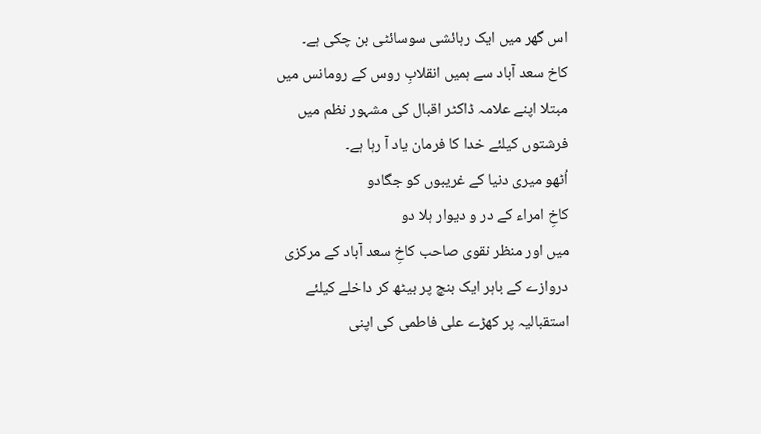اس گھر میں ایک رہائشی سوسائٹی بن چکی ہے۔
کاخ سعد آباد سے ہمیں انقلابِ روس کے رومانس میں مبتلا اپنے علامہ ڈاکٹر اقبال کی مشہور نظم میں فرشتوں کیلئے خدا کا فرمان یاد آ رہا ہے۔
اُٹھو میری دنیا کے غریبوں کو جگادو
کاخِ امراء کے در و دیوار ہلا دو
میں اور منظر نقوی صاحب کاخِ سعد آباد کے مرکزی دروازے کے باہر ایک بنچ پر بیٹھ کر داخلے کیلئے استقبالیہ پر کھڑے علی فاطمی کی اپنی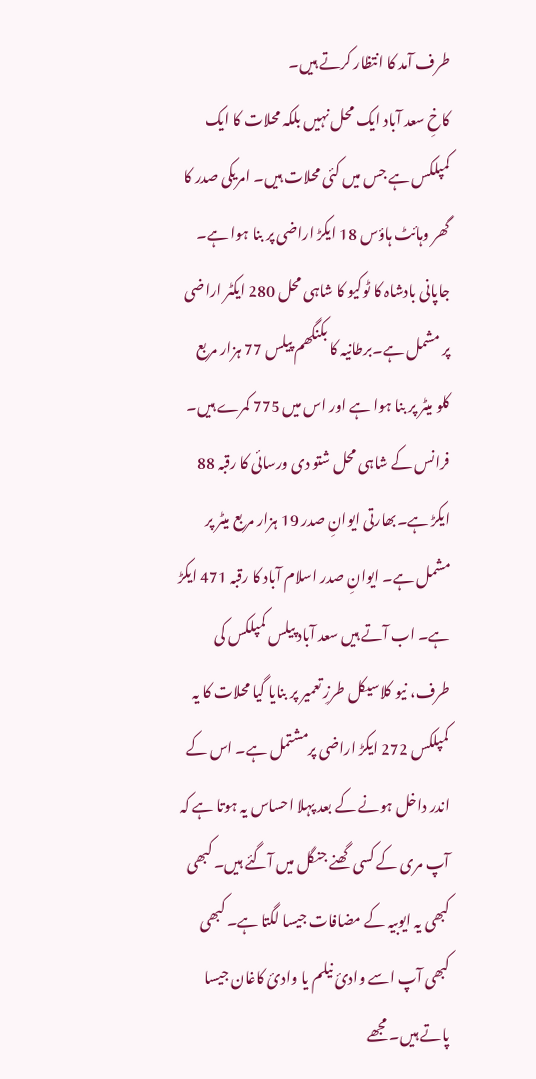طرف آمد کا انتظار کرتے ہیں۔
کاخِ سعد آباد ایک محل نہیں بلکہ محلات کا ایک کمپلکس ہے جس میں کئی محلات ہیں۔ امریکی صدر کا گھر وہائٹ ہاؤس 18 ایکڑ اراضی پر بنا ہوا ہے۔ جاپانی بادشاہ کا ٹوکیو کا شاہی محل 280 ایکٹر اراضی پر مشمل ہے۔برطانیہ کا بکنگھم پیلس 77 ہزار مربع کلو میٹر پر بنا ہوا ہے اور اس میں 775 کمرے ہیں۔ فرانس کے شاہی محل شتو دی ورسائی کا رقبہ 88 ایکڑ ہے۔بھارتی ایوانِ صدر 19 ہزار مربع میٹر پر مشمل ہے۔ ایوانِ صدر اسلام آباد کا رقبہ 471 ایکڑ ہے۔ اب آتے ہیں سعد آباد پیلس کمپلکس کی طرف، نیو کلاسیکل طرزِ تعمیر پر بنایا گیا محلات کا یہ کمپلکس 272 ایکڑ اراضی پرمشتمل ہے۔ اس کے اندر داخل ہونے کے بعد پہلا احساس یہ ہوتا ہے کہ آپ مری کے کسی گھنے جنگل میں آگئے ہیں۔ کبھی کبھی یہ ایوبیہ کے مضافات جیسا لگتا ہے۔ کبھی کبھی آپ اسے وادئ نیلم یا وادئ کاغان جیسا پاتے ہیں۔ مجھے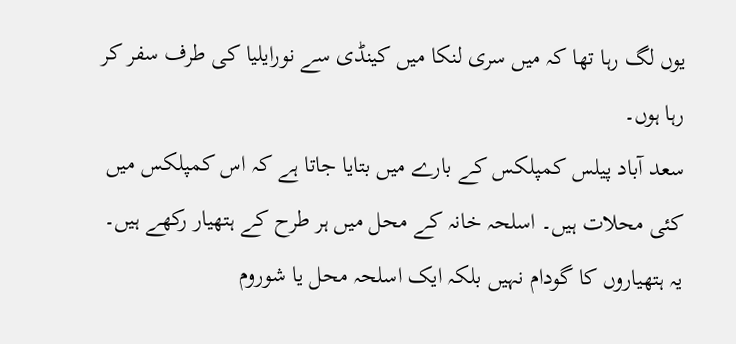یوں لگ رہا تھا کہ میں سری لنکا میں کینڈی سے نورایلیا کی طرف سفر کر رہا ہوں۔
سعد آباد پیلس کمپلکس کے بارے میں بتایا جاتا ہے کہ اس کمپلکس میں کئی محلات ہیں۔ اسلحہ خانہ کے محل میں ہر طرح کے ہتھیار رکھے ہیں۔ یہ ہتھیاروں کا گودام نہیں بلکہ ایک اسلحہ محل یا شوروم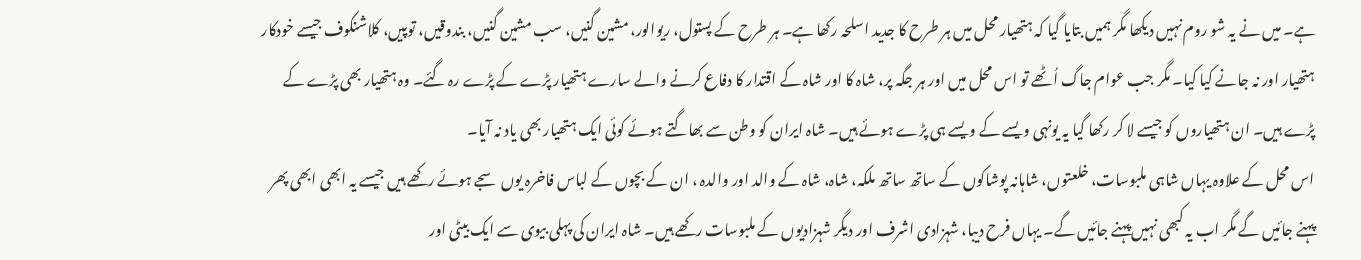ہے۔ میں نے یہ شو روم نہیں دیکھا مگر ہمیں بتایا گیا کہ ہتھیار محل میں ہر طرح کا جدید اسلحہ رکھا ہے۔ ہر طرح کے پستول، ریوالور، مشین گنیں، سب مشین گنیں، بندوقیں، توپیں، کلاشنکوف جیسے خودکار ہتھیار اور نہ جانے کیا کیا۔ مگر جب عوام جاگ اُٹھے تو اس محل میں اور ہر جگہ پر، شاہ کا اور شاہ کے اقتدار کا دفاع کرنے والے سارے ہتھیار پڑے کے پڑے رہ گئے۔ وہ ہتھیار بھی پڑے کے پڑے ہیں۔ ان ہتھیاروں کو جیسے لا کر رکھا گیا یہ یونہی ویسے کے ویسے ہی پڑے ہوئے ہیں۔ شاہ ایران کو وطن سے بھاگتے ہوئے کوئی ایک ہتھیار بھی یاد نہ آیا۔
اس محل کے علاوہ یہاں شاہی ملبوسات، خلعتوں، شاہانہ پوشاکوں کے ساتھ ساتھ ملکہ، شاہ، شاہ کے والد اور والدہ ، ان کے بچوں کے لباس فاخرہ یوں سجے ہوئے رکھے ہیں جیسے یہ ابھی ابھی پھر پہنے جائیں گے مگر اب یہ کبھی نہیں پہنے جائیں گے۔ یہاں فرح دیبا، شہزادی اشرف اور دیگر شہزادیوں کے ملبوسات رکھے ہیں۔ شاہ ایران کی پہلی بیوی سے ایک بیٹی اور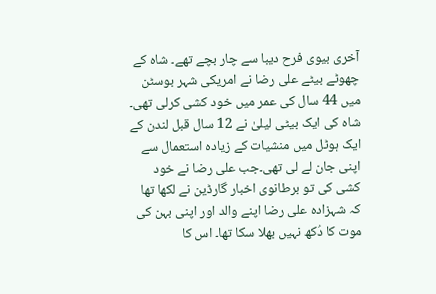آخری بیوی فرح دیبا سے چار بچے تھے۔ شاہ کے چھوٹے بیٹے علی رضا نے امریکی شہر بوسٹن میں 44 سال کی عمر میں خود کشی کرلی تھی۔ شاہ کی ایک بیٹی لیلیٰ نے 12 سال قبل لندن کے ایک ہوٹل میں منشیات کے زیادہ استعمال سے اپنی جان لے لی تھی۔جب علی رضا نے خود کشی کی تو برطانوی اخبار گارڈین نے لکھا تھا کہ شہزادہ علی رضا اپنے والد اور اپنی بہن کی موت کا دُکھ نہیں بھلا سکا تھا۔ اس کا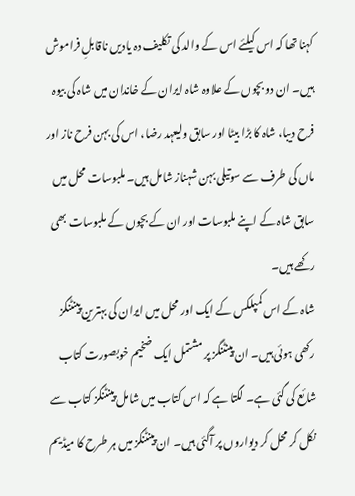کہنا تھا کہ اس کیلئے اس کے والد کی تکلیف دہ یادیں ناقابلِ فراموش ہیں۔ ان دو بچوں کے علاوہ شاہ ایران کے خاندان میں شاہ کی بیوہ فرح دیبا، شاہ کا بڑا بیٹا اور سابق ولیعہد رضا، اس کی بہن فرح ناز اور ماں کی طرف سے سوتیلی بہن شہناز شامل ہیں۔ ملبوسات محل میں سابق شاہ کے اپنے ملبوسات اور ان کے بچوں کے ملبوسات بھی رکھے ہیں۔
شاہ کے اس کمپلکس کے ایک اور محل میں ایران کی بہترین پینٹنگز رکھی ہوئی ہیں۔ ان پینٹنگز پر مشتمل ایک ضخیم خوبصورت کتاب شائع کی گئی ہے۔ لگتا ہے کہ اس کتاب میں شامل پینٹنگز کتاب سے نکل کر محل کر دیواروں پر آگئی ہیں۔ ان پینٹنگز میں ہر طرح کا میڈیم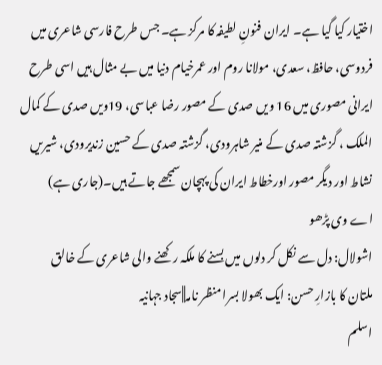اختیار کیا گیا ہے۔ ایران فنونِ لطیفہ کا مرکز ہے۔ جس طرح فارسی شاعری میں فردوسی، حافظ، سعدی، مولانا روم اور عمرخیام دنیا میں بے مثال ہیں اسی طرح ایرانی مصوری میں 16 ویں صدی کے مصور رضا عباسی، 19ویں صدی کے کمال الملک ، گزشتہ صدی کے منیر شاہرودی، گزشتہ صدی کے حسین زندیرودی، شیریں نشاط اور دیگر مصور اورخطاط ایران کی پہچان سمجھے جاتے ہیں۔(جاری ہے)
اے وی پڑھو
اشولال: دل سے نکل کر دلوں میں بسنے کا ملکہ رکھنے والی شاعری کے خالق
ملتان کا بازارِ حسن: ایک بھولا بسرا منظر نامہ||سجاد جہانیہ
اسلم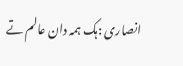انصاری :ہک ہمہ دان عالم تے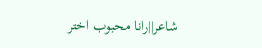شاعر||رانا محبوب اختر